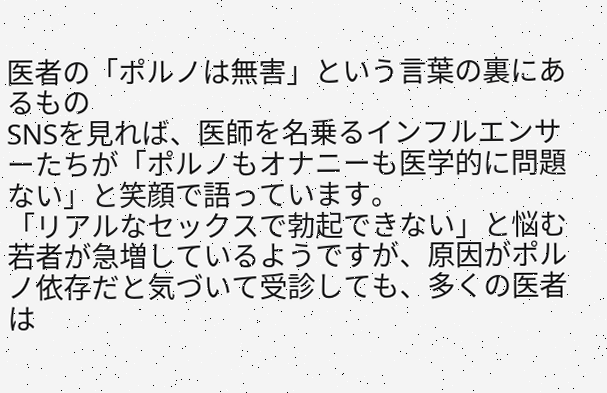医者の「ポルノは無害」という言葉の裏にあるもの
SNSを見れば、医師を名乗るインフルエンサーたちが「ポルノもオナニーも医学的に問題ない」と笑顔で語っています。
「リアルなセックスで勃起できない」と悩む若者が急増しているようですが、原因がポルノ依存だと気づいて受診しても、多くの医者は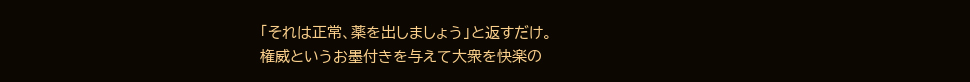「それは正常、薬を出しましょう」と返すだけ。
権威というお墨付きを与えて大衆を快楽の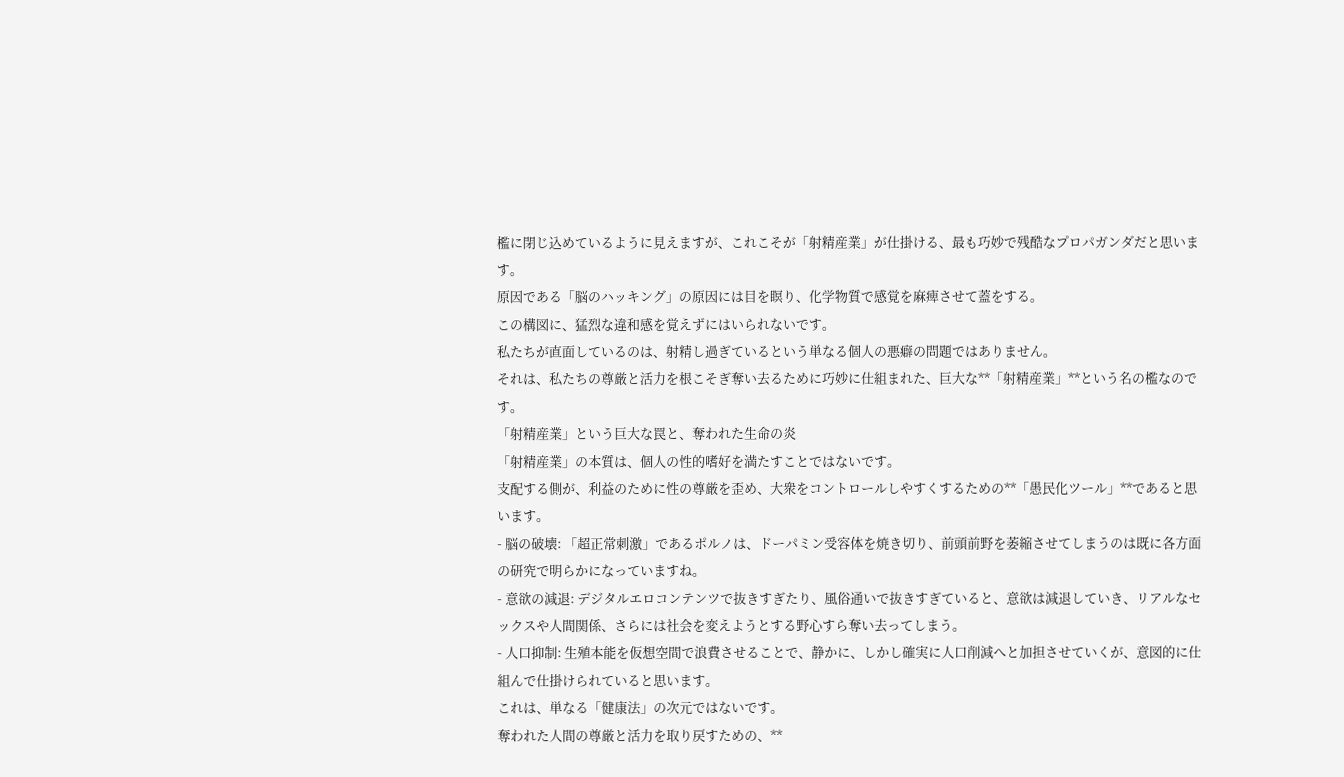檻に閉じ込めているように見えますが、これこそが「射精産業」が仕掛ける、最も巧妙で残酷なプロパガンダだと思います。
原因である「脳のハッキング」の原因には目を瞑り、化学物質で感覚を麻痺させて蓋をする。
この構図に、猛烈な違和感を覚えずにはいられないです。
私たちが直面しているのは、射精し過ぎているという単なる個人の悪癖の問題ではありません。
それは、私たちの尊厳と活力を根こそぎ奪い去るために巧妙に仕組まれた、巨大な**「射精産業」**という名の檻なのです。
「射精産業」という巨大な罠と、奪われた生命の炎
「射精産業」の本質は、個人の性的嗜好を満たすことではないです。
支配する側が、利益のために性の尊厳を歪め、大衆をコントロールしやすくするための**「愚民化ツール」**であると思います。
- 脳の破壊: 「超正常刺激」であるポルノは、ドーパミン受容体を焼き切り、前頭前野を萎縮させてしまうのは既に各方面の研究で明らかになっていますね。
- 意欲の減退: デジタルエロコンテンツで抜きすぎたり、風俗通いで抜きすぎていると、意欲は減退していき、リアルなセックスや人間関係、さらには社会を変えようとする野心すら奪い去ってしまう。
- 人口抑制: 生殖本能を仮想空間で浪費させることで、静かに、しかし確実に人口削減へと加担させていくが、意図的に仕組んで仕掛けられていると思います。
これは、単なる「健康法」の次元ではないです。
奪われた人間の尊厳と活力を取り戻すための、**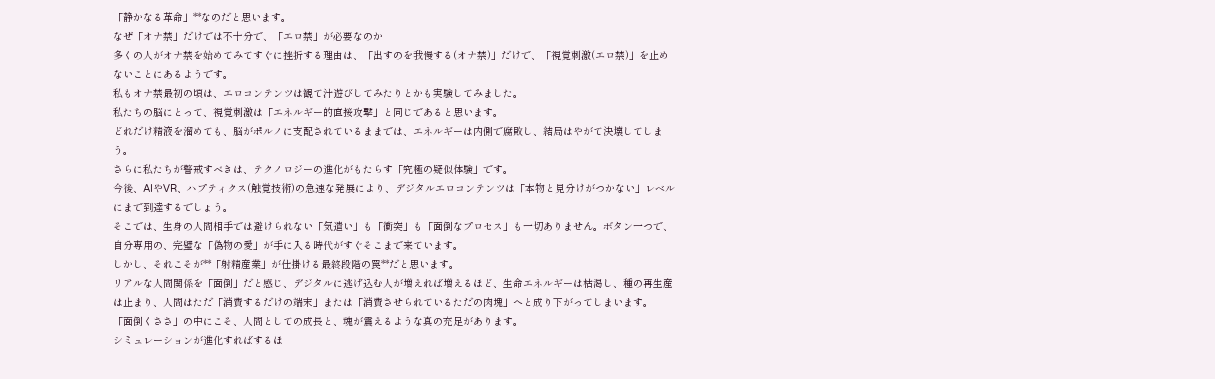「静かなる革命」**なのだと思います。
なぜ「オナ禁」だけでは不十分で、「エロ禁」が必要なのか
多くの人がオナ禁を始めてみてすぐに挫折する理由は、「出すのを我慢する(オナ禁)」だけで、「視覚刺激(エロ禁)」を止めないことにあるようです。
私もオナ禁最初の頃は、エロコンテンツは観て汁遊びしてみたりとかも実験してみました。
私たちの脳にとって、視覚刺激は「エネルギー的直接攻撃」と同じであると思います。
どれだけ精液を溜めても、脳がポルノに支配されているままでは、エネルギーは内側で腐敗し、結局はやがて決壊してしまう。
さらに私たちが警戒すべきは、テクノロジーの進化がもたらす「究極の疑似体験」です。
今後、AIやVR、ハプティクス(触覚技術)の急速な発展により、デジタルエロコンテンツは「本物と見分けがつかない」レベルにまで到達するでしょう。
そこでは、生身の人間相手では避けられない「気遣い」も「衝突」も「面倒なプロセス」も一切ありません。ボタン一つで、自分専用の、完璧な「偽物の愛」が手に入る時代がすぐそこまで来ています。
しかし、それこそが**「射精産業」が仕掛ける最終段階の罠**だと思います。
リアルな人間関係を「面倒」だと感じ、デジタルに逃げ込む人が増えれば増えるほど、生命エネルギーは枯渇し、種の再生産は止まり、人間はただ「消費するだけの端末」または「消費させられているただの肉塊」へと成り下がってしまいます。
「面倒くささ」の中にこそ、人間としての成長と、魂が震えるような真の充足があります。
シミュレーションが進化すればするほ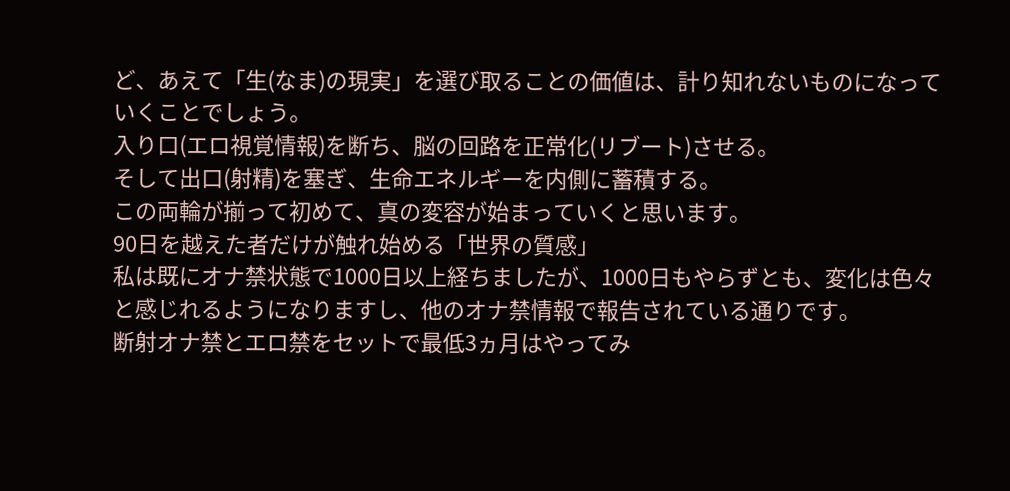ど、あえて「生(なま)の現実」を選び取ることの価値は、計り知れないものになっていくことでしょう。
入り口(エロ視覚情報)を断ち、脳の回路を正常化(リブート)させる。
そして出口(射精)を塞ぎ、生命エネルギーを内側に蓄積する。
この両輪が揃って初めて、真の変容が始まっていくと思います。
90日を越えた者だけが触れ始める「世界の質感」
私は既にオナ禁状態で1000日以上経ちましたが、1000日もやらずとも、変化は色々と感じれるようになりますし、他のオナ禁情報で報告されている通りです。
断射オナ禁とエロ禁をセットで最低3ヵ月はやってみ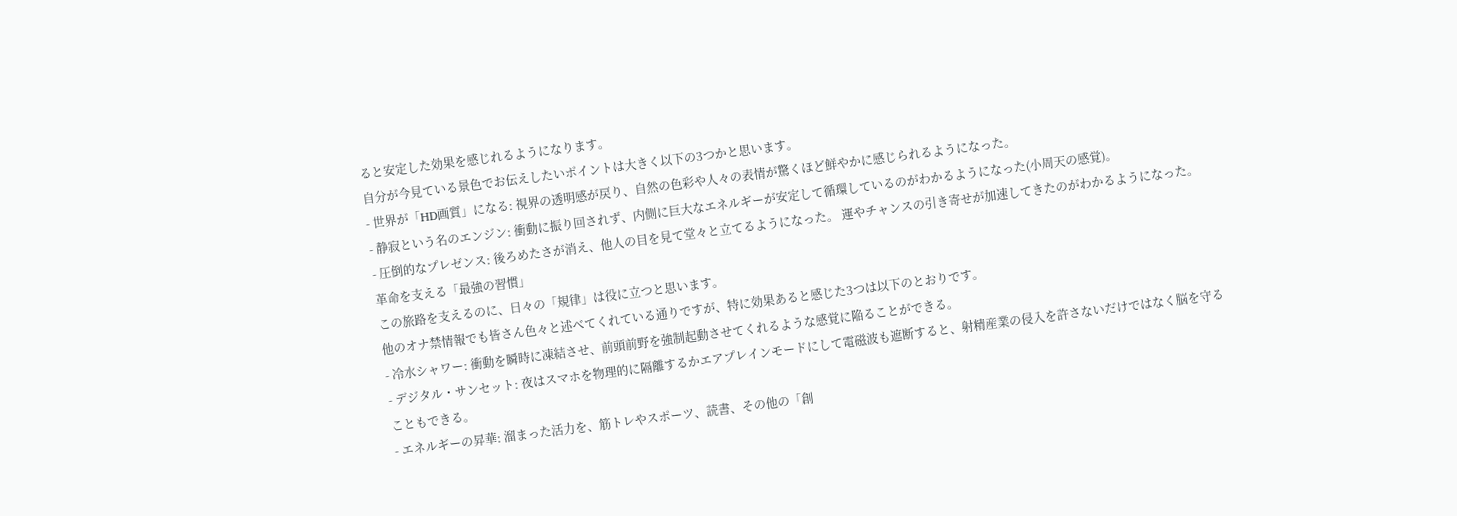ると安定した効果を感じれるようになります。
自分が今見ている景色でお伝えしたいポイントは大きく以下の3つかと思います。
- 世界が「HD画質」になる: 視界の透明感が戻り、自然の色彩や人々の表情が驚くほど鮮やかに感じられるようになった。
- 静寂という名のエンジン: 衝動に振り回されず、内側に巨大なエネルギーが安定して循環しているのがわかるようになった(小周天の感覚)。
- 圧倒的なプレゼンス: 後ろめたさが消え、他人の目を見て堂々と立てるようになった。 運やチャンスの引き寄せが加速してきたのがわかるようになった。
革命を支える「最強の習慣」
この旅路を支えるのに、日々の「規律」は役に立つと思います。
他のオナ禁情報でも皆さん色々と述べてくれている通りですが、特に効果あると感じた3つは以下のとおりです。
- 冷水シャワー: 衝動を瞬時に凍結させ、前頭前野を強制起動させてくれるような感覚に陥ることができる。
- デジタル・サンセット: 夜はスマホを物理的に隔離するかエアプレインモードにして電磁波も遮断すると、射精産業の侵入を許さないだけではなく脳を守ることもできる。
- エネルギーの昇華: 溜まった活力を、筋トレやスポーツ、読書、その他の「創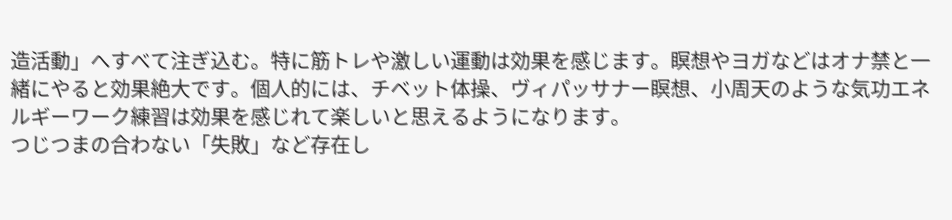造活動」へすべて注ぎ込む。特に筋トレや激しい運動は効果を感じます。瞑想やヨガなどはオナ禁と一緒にやると効果絶大です。個人的には、チベット体操、ヴィパッサナー瞑想、小周天のような気功エネルギーワーク練習は効果を感じれて楽しいと思えるようになります。
つじつまの合わない「失敗」など存在し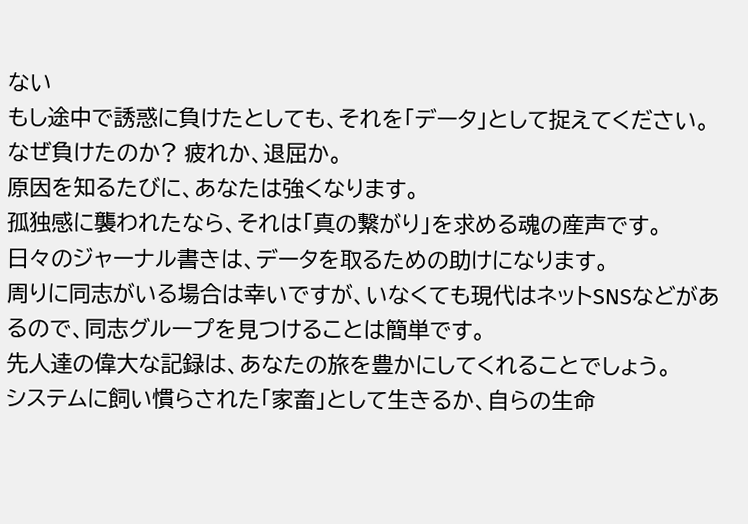ない
もし途中で誘惑に負けたとしても、それを「データ」として捉えてください。
なぜ負けたのか? 疲れか、退屈か。
原因を知るたびに、あなたは強くなります。
孤独感に襲われたなら、それは「真の繋がり」を求める魂の産声です。
日々のジャーナル書きは、データを取るための助けになります。
周りに同志がいる場合は幸いですが、いなくても現代はネットSNSなどがあるので、同志グループを見つけることは簡単です。
先人達の偉大な記録は、あなたの旅を豊かにしてくれることでしょう。
システムに飼い慣らされた「家畜」として生きるか、自らの生命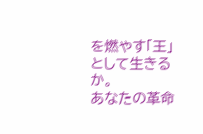を燃やす「王」として生きるか。
あなたの革命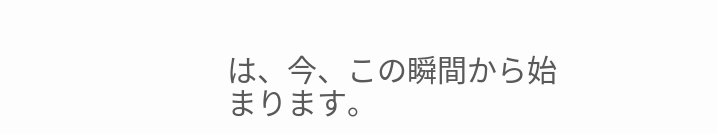は、今、この瞬間から始まります。